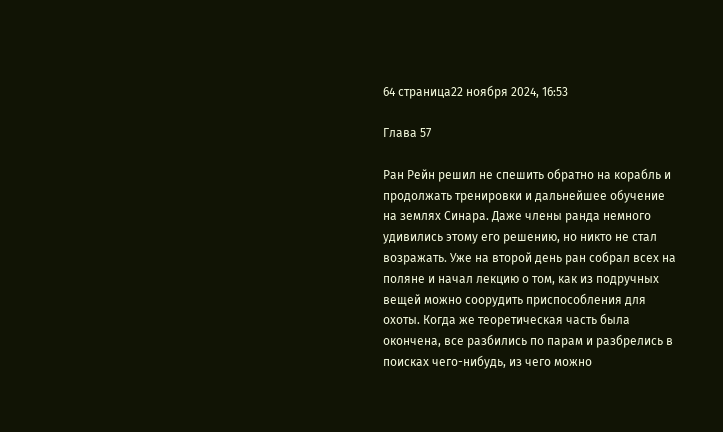64 страница22 ноября 2024, 16:53

Глава 57

Ран Рейн решил не спешить обратно на корабль и продолжать тренировки и дальнейшее обучение на землях Синара. Даже члены ранда немного удивились этому его решению, но никто не стал возражать. Уже на второй день ран собрал всех на поляне и начал лекцию о том, как из подручных вещей можно соорудить приспособления для охоты. Когда же теоретическая часть была окончена, все разбились по парам и разбрелись в поисках чего-нибудь, из чего можно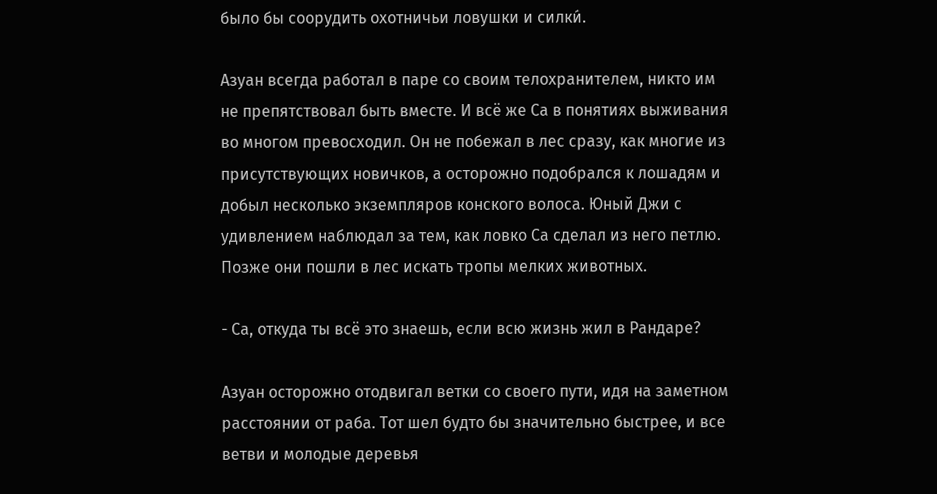было бы соорудить охотничьи ловушки и силки́.

Азуан всегда работал в паре со своим телохранителем, никто им не препятствовал быть вместе. И всё же Са в понятиях выживания во многом превосходил. Он не побежал в лес сразу, как многие из присутствующих новичков, а осторожно подобрался к лошадям и добыл несколько экземпляров конского волоса. Юный Джи с удивлением наблюдал за тем, как ловко Са сделал из него петлю. Позже они пошли в лес искать тропы мелких животных.

- Са, откуда ты всё это знаешь, если всю жизнь жил в Рандаре?

Азуан осторожно отодвигал ветки со своего пути, идя на заметном расстоянии от раба. Тот шел будто бы значительно быстрее, и все ветви и молодые деревья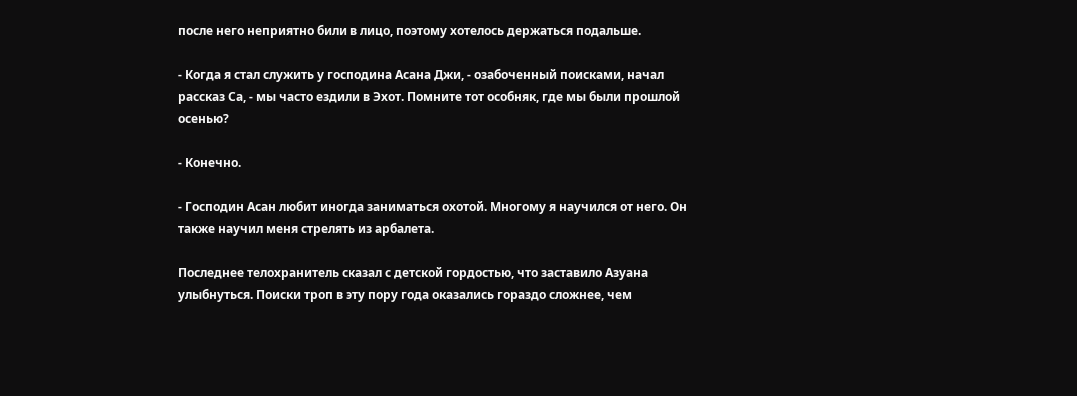после него неприятно били в лицо, поэтому хотелось держаться подальше.

- Когда я стал служить у господина Асана Джи, - озабоченный поисками, начал рассказ Са, - мы часто ездили в Эхот. Помните тот особняк, где мы были прошлой осенью?

- Конечно.

- Господин Асан любит иногда заниматься охотой. Многому я научился от него. Он также научил меня стрелять из арбалета.

Последнее телохранитель сказал с детской гордостью, что заставило Азуана улыбнуться. Поиски троп в эту пору года оказались гораздо сложнее, чем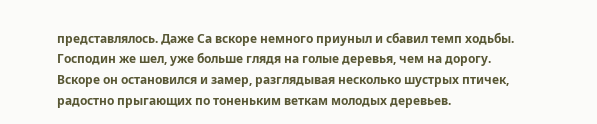представлялось. Даже Са вскоре немного приуныл и сбавил темп ходьбы. Господин же шел, уже больше глядя на голые деревья, чем на дорогу. Вскоре он остановился и замер, разглядывая несколько шустрых птичек, радостно прыгающих по тоненьким веткам молодых деревьев.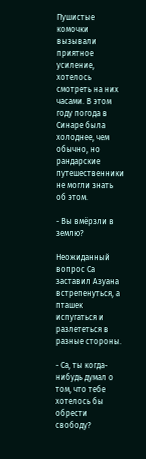Пушистые комочки вызывали приятное усиление, хотелось смотреть на них часами. В этом году погода в Синаре была холоднее, чем обычно, но рандарские путешественники не могли знать об этом.

- Вы вмёрзли в землю?

Неожиданный вопрос Са заставил Азуана встрепенуться, а пташек испугаться и разлететься в разные стороны.

- Са, ты когда-нибудь думал о том, что тебе хотелось бы обрести свободу?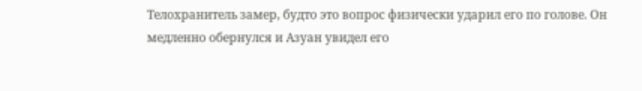Телохранитель замер, будто это вопрос физически ударил его по голове. Он медленно обернулся и Азуан увидел его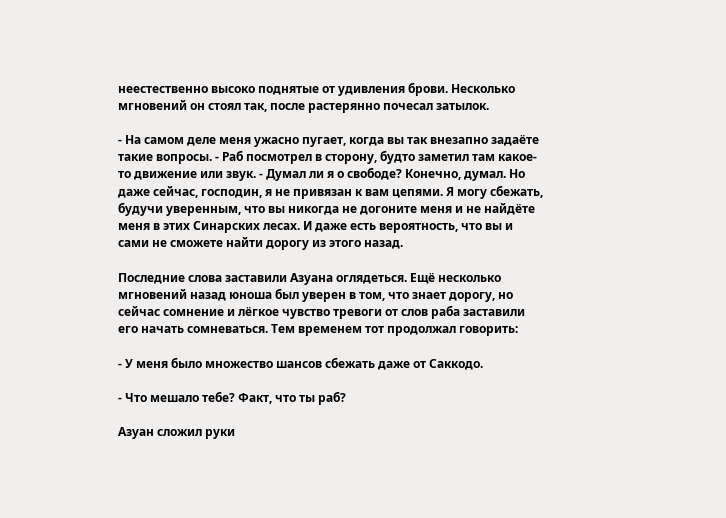неестественно высоко поднятые от удивления брови. Несколько мгновений он стоял так, после растерянно почесал затылок.

- На самом деле меня ужасно пугает, когда вы так внезапно задаёте такие вопросы. - Раб посмотрел в сторону, будто заметил там какое-то движение или звук. - Думал ли я о свободе? Конечно, думал. Но даже сейчас, господин, я не привязан к вам цепями. Я могу сбежать, будучи уверенным, что вы никогда не догоните меня и не найдёте меня в этих Синарских лесах. И даже есть вероятность, что вы и сами не сможете найти дорогу из этого назад.

Последние слова заставили Азуана оглядеться. Ещё несколько мгновений назад юноша был уверен в том, что знает дорогу, но сейчас сомнение и лёгкое чувство тревоги от слов раба заставили его начать сомневаться. Тем временем тот продолжал говорить:

- У меня было множество шансов сбежать даже от Саккодо.

- Что мешало тебе? Факт, что ты раб?

Азуан сложил руки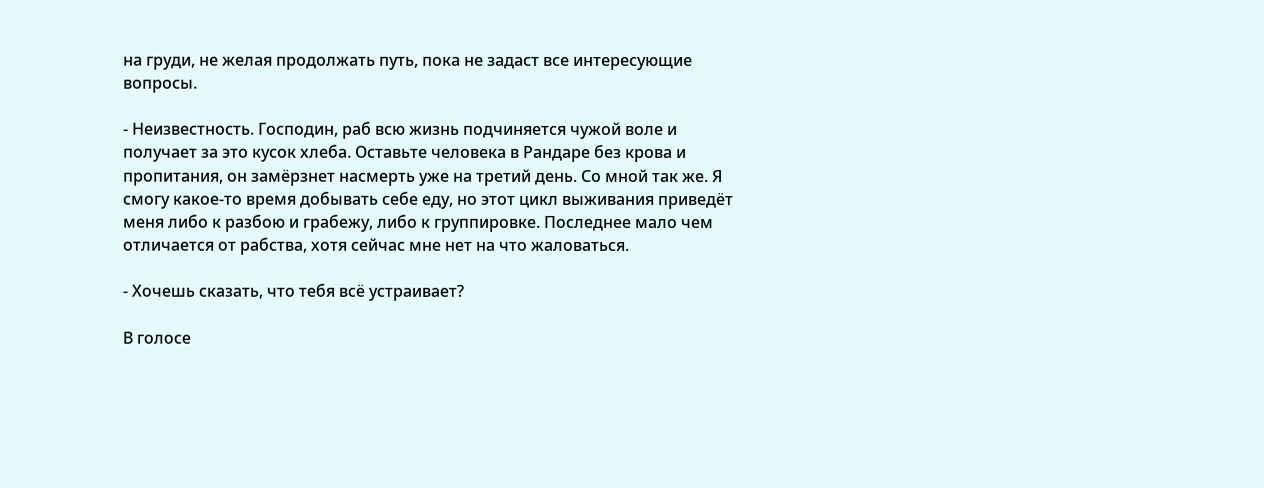на груди, не желая продолжать путь, пока не задаст все интересующие вопросы.

- Неизвестность. Господин, раб всю жизнь подчиняется чужой воле и получает за это кусок хлеба. Оставьте человека в Рандаре без крова и пропитания, он замёрзнет насмерть уже на третий день. Со мной так же. Я смогу какое-то время добывать себе еду, но этот цикл выживания приведёт меня либо к разбою и грабежу, либо к группировке. Последнее мало чем отличается от рабства, хотя сейчас мне нет на что жаловаться.

- Хочешь сказать, что тебя всё устраивает?

В голосе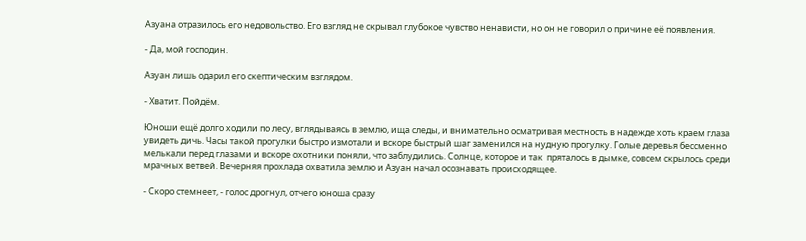Азуана отразилось его недовольство. Его взгляд не скрывал глубокое чувство ненависти, но он не говорил о причине её появления.

- Да, мой господин.

Азуан лишь одарил его скептическим взглядом.

- Хватит. Пойдём.

Юноши ещё долго ходили по лесу, вглядываясь в землю, ища следы, и внимательно осматривая местность в надежде хоть краем глаза увидеть дичь. Часы такой прогулки быстро измотали и вскоре быстрый шаг заменился на нудную прогулку. Голые деревья бессменно мелькали перед глазами и вскоре охотники поняли, что заблудились. Солнце, которое и так  пряталось в дымке, совсем скрылось среди мрачных ветвей. Вечерняя прохлада охватила землю и Азуан начал осознавать происходящее.

- Скоро стемнеет, - голос дрогнул, отчего юноша сразу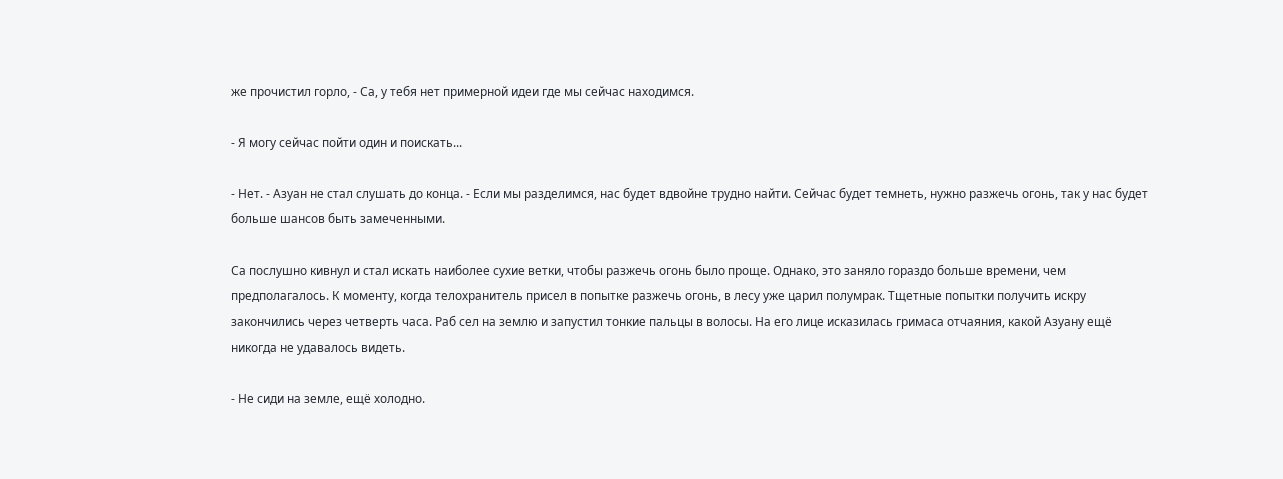же прочистил горло, - Са, у тебя нет примерной идеи где мы сейчас находимся.

- Я могу сейчас пойти один и поискать...

- Нет. - Азуан не стал слушать до конца. - Если мы разделимся, нас будет вдвойне трудно найти. Сейчас будет темнеть, нужно разжечь огонь, так у нас будет больше шансов быть замеченными.

Са послушно кивнул и стал искать наиболее сухие ветки, чтобы разжечь огонь было проще. Однако, это заняло гораздо больше времени, чем предполагалось. К моменту, когда телохранитель присел в попытке разжечь огонь, в лесу уже царил полумрак. Тщетные попытки получить искру закончились через четверть часа. Раб сел на землю и запустил тонкие пальцы в волосы. На его лице исказилась гримаса отчаяния, какой Азуану ещё никогда не удавалось видеть.

- Не сиди на земле, ещё холодно.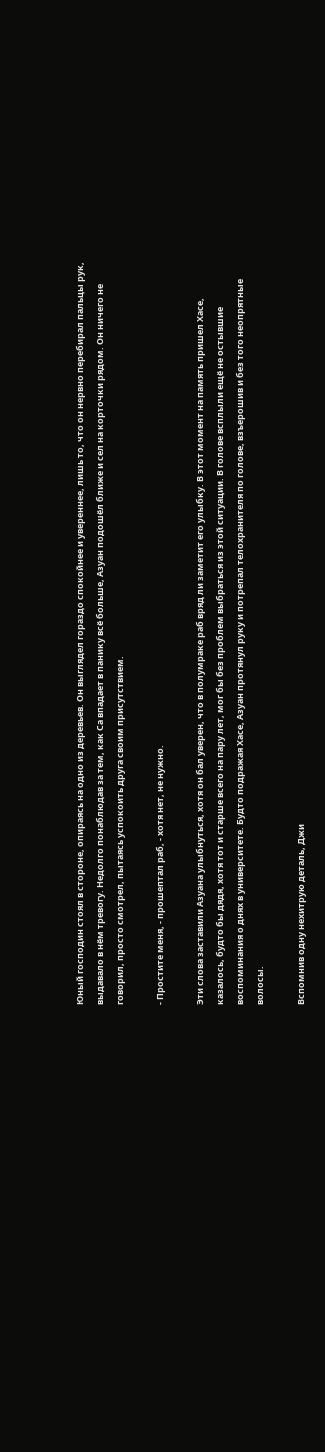Юный господин стоял в стороне, опираясь на одно из деревьев. Он выглядел гораздо спокойнее и увереннее, лишь то, что он нервно перебирал пальцы рук, выдавало в нём тревогу. Недолго понаблюдав за тем, как Са впадает в панику всё больше, Азуан подошёл ближе и сел на корточки рядом. Он ничего не говорил, просто смотрел, пытаясь успокоить друга своим присутствием.

- Простите меня, - прошептал раб, - хотя нет, не нужно.

Эти слова заставили Азуана улыбнуться, хотя он бал уверен, что в полумраке раб вряд ли заметит его улыбку. В этот момент на память пришел Хасе, казалось, будто бы дядя, хотя тот и старше всего на пару лет, мог бы без проблем выбраться из этой ситуации. В голове всплыли ещё не остывшие воспоминания о днях в университете. Будто подражая Хасе, Азуан протянул руку и потрепал телохранителя по голове, взъерошив и без того неопрятные волосы.

Вспомнив одну нехитрую деталь, Джи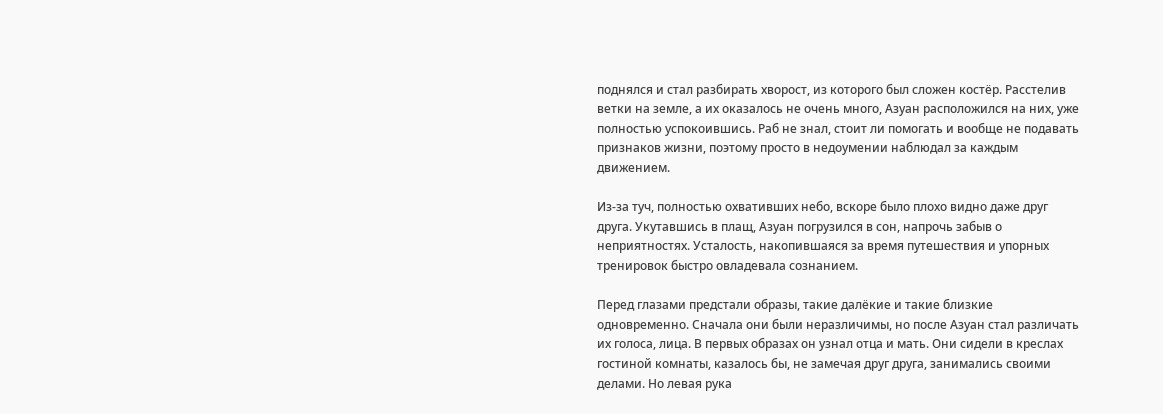поднялся и стал разбирать хворост, из которого был сложен костёр. Расстелив ветки на земле, а их оказалось не очень много, Азуан расположился на них, уже полностью успокоившись. Раб не знал, стоит ли помогать и вообще не подавать признаков жизни, поэтому просто в недоумении наблюдал за каждым движением.

Из-за туч, полностью охвативших небо, вскоре было плохо видно даже друг друга. Укутавшись в плащ, Азуан погрузился в сон, напрочь забыв о неприятностях. Усталость, накопившаяся за время путешествия и упорных тренировок быстро овладевала сознанием.

Перед глазами предстали образы, такие далёкие и такие близкие одновременно. Сначала они были неразличимы, но после Азуан стал различать их голоса, лица. В первых образах он узнал отца и мать. Они сидели в креслах гостиной комнаты, казалось бы, не замечая друг друга, занимались своими делами. Но левая рука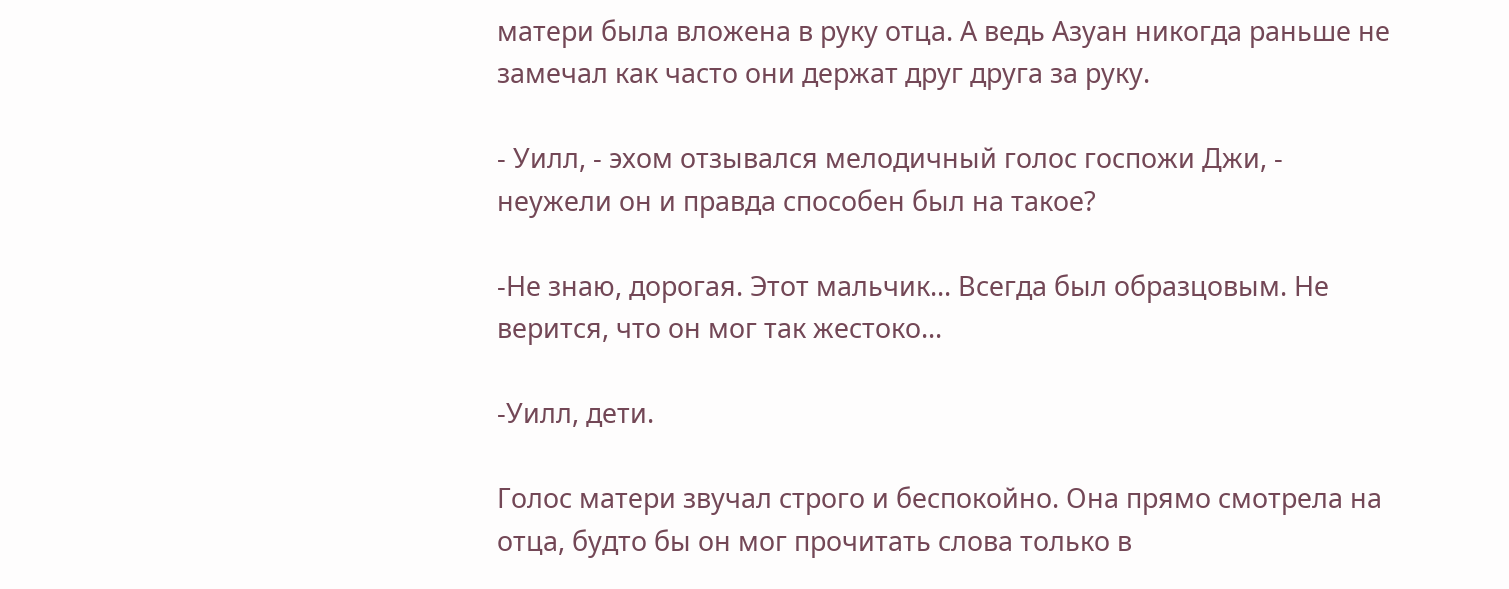матери была вложена в руку отца. А ведь Азуан никогда раньше не замечал как часто они держат друг друга за руку.

- Уилл, - эхом отзывался мелодичный голос госпожи Джи, - неужели он и правда способен был на такое?

-Не знаю, дорогая. Этот мальчик... Всегда был образцовым. Не верится, что он мог так жестоко...

-Уилл, дети.

Голос матери звучал строго и беспокойно. Она прямо смотрела на отца, будто бы он мог прочитать слова только в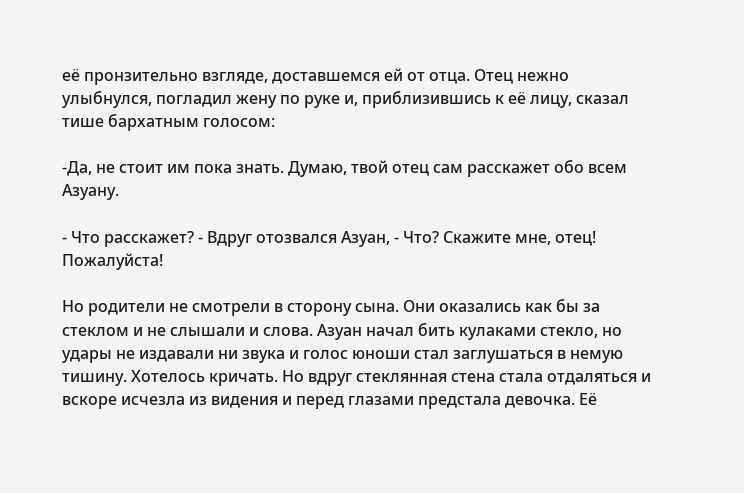её пронзительно взгляде, доставшемся ей от отца. Отец нежно улыбнулся, погладил жену по руке и, приблизившись к её лицу, сказал тише бархатным голосом:

-Да, не стоит им пока знать. Думаю, твой отец сам расскажет обо всем Азуану.

- Что расскажет? - Вдруг отозвался Азуан, - Что? Скажите мне, отец! Пожалуйста!

Но родители не смотрели в сторону сына. Они оказались как бы за стеклом и не слышали и слова. Азуан начал бить кулаками стекло, но удары не издавали ни звука и голос юноши стал заглушаться в немую тишину. Хотелось кричать. Но вдруг стеклянная стена стала отдаляться и вскоре исчезла из видения и перед глазами предстала девочка. Её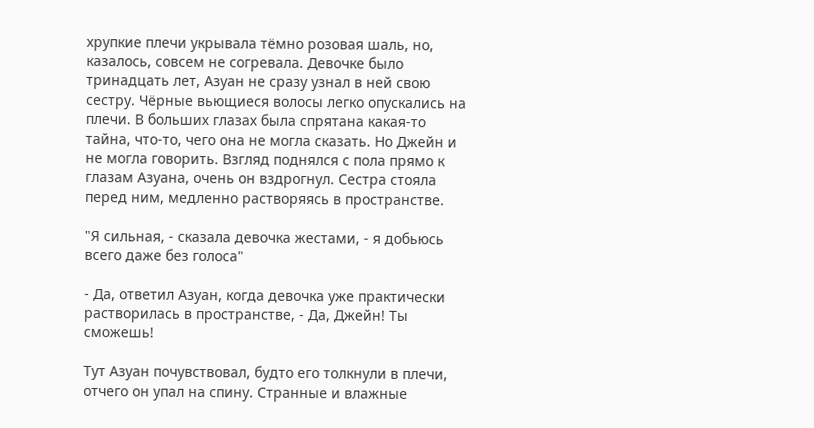хрупкие плечи укрывала тёмно розовая шаль, но, казалось, совсем не согревала. Девочке было тринадцать лет, Азуан не сразу узнал в ней свою сестру. Чёрные вьющиеся волосы легко опускались на плечи. В больших глазах была спрятана какая-то тайна, что-то, чего она не могла сказать. Но Джейн и не могла говорить. Взгляд поднялся с пола прямо к глазам Азуана, очень он вздрогнул. Сестра стояла перед ним, медленно растворяясь в пространстве.

"Я сильная, - сказала девочка жестами, - я добьюсь всего даже без голоса"

- Да, ответил Азуан, когда девочка уже практически растворилась в пространстве, - Да, Джейн! Ты сможешь!

Тут Азуан почувствовал, будто его толкнули в плечи, отчего он упал на спину. Странные и влажные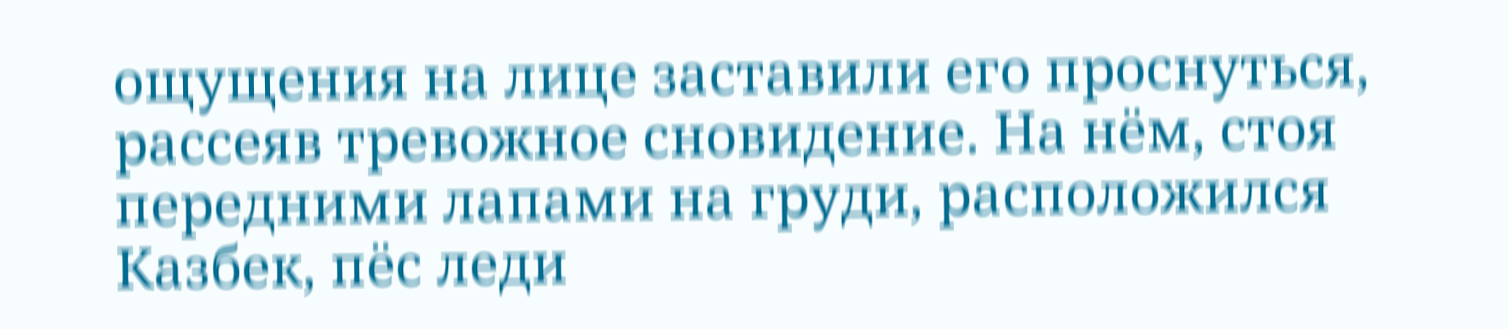ощущения на лице заставили его проснуться, рассеяв тревожное сновидение. На нём, стоя передними лапами на груди, расположился Казбек, пёс леди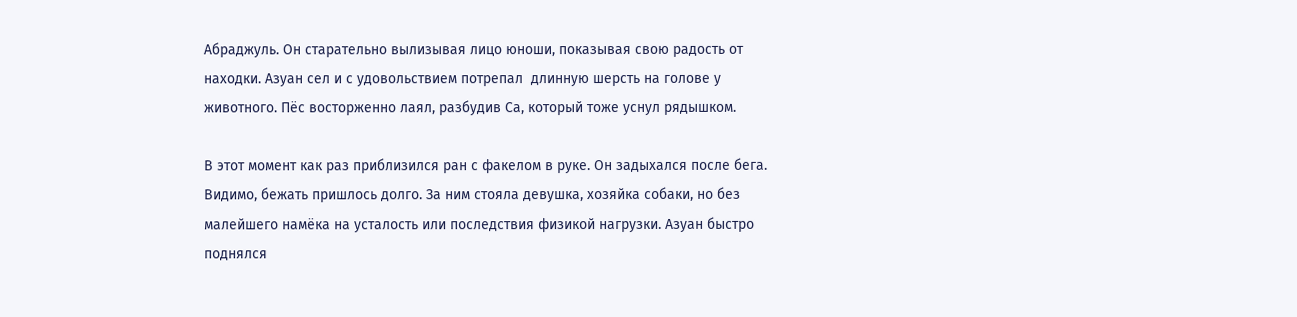Абраджуль. Он старательно вылизывая лицо юноши, показывая свою радость от находки. Азуан сел и с удовольствием потрепал  длинную шерсть на голове у животного. Пёс восторженно лаял, разбудив Са, который тоже уснул рядышком.

В этот момент как раз приблизился ран с факелом в руке. Он задыхался после бега. Видимо, бежать пришлось долго. За ним стояла девушка, хозяйка собаки, но без малейшего намёка на усталость или последствия физикой нагрузки. Азуан быстро поднялся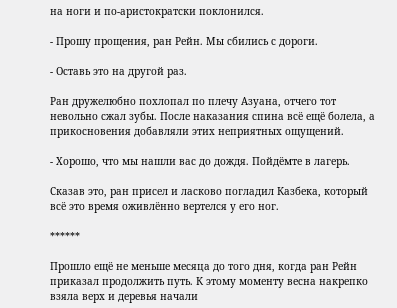на ноги и по-аристократски поклонился.

- Прошу прощения, ран Рейн. Мы сбились с дороги.

- Оставь это на другой раз.

Ран дружелюбно похлопал по плечу Азуана, отчего тот невольно сжал зубы. После наказания спина всё ещё болела, а прикосновения добавляли этих неприятных ощущений.

- Хорошо, что мы нашли вас до дождя. Пойдёмте в лагерь.

Сказав это, ран присел и ласково погладил Казбека, который всё это время оживлённо вертелся у его ног.

******

Прошло ещё не меньше месяца до того дня, когда ран Рейн приказал продолжить путь. К этому моменту весна накрепко взяла верх и деревья начали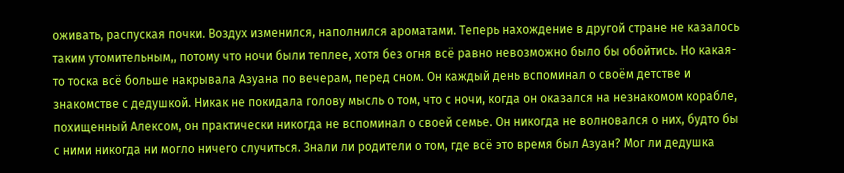оживать, распуская почки. Воздух изменился, наполнился ароматами. Теперь нахождение в другой стране не казалось таким утомительным,, потому что ночи были теплее, хотя без огня всё равно невозможно было бы обойтись. Но какая-то тоска всё больше накрывала Азуана по вечерам, перед сном. Он каждый день вспоминал о своём детстве и знакомстве с дедушкой. Никак не покидала голову мысль о том, что с ночи, когда он оказался на незнакомом корабле, похищенный Алексом, он практически никогда не вспоминал о своей семье. Он никогда не волновался о них, будто бы с ними никогда ни могло ничего случиться. Знали ли родители о том, где всё это время был Азуан? Мог ли дедушка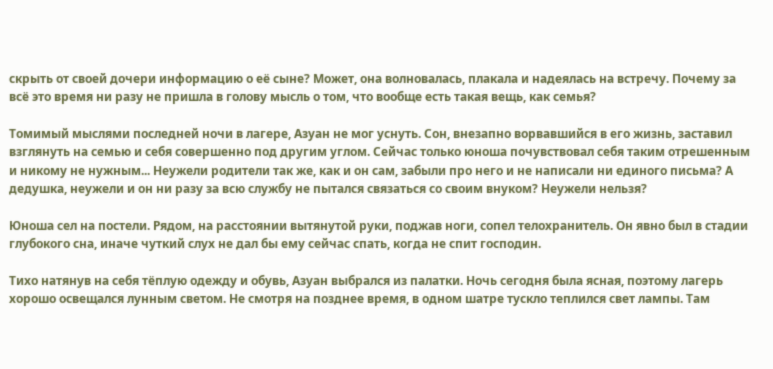скрыть от своей дочери информацию о её сыне? Может, она волновалась, плакала и надеялась на встречу. Почему за всё это время ни разу не пришла в голову мысль о том, что вообще есть такая вещь, как семья?

Томимый мыслями последней ночи в лагере, Азуан не мог уснуть. Сон, внезапно ворвавшийся в его жизнь, заставил взглянуть на семью и себя совершенно под другим углом. Сейчас только юноша почувствовал себя таким отрешенным и никому не нужным... Неужели родители так же, как и он сам, забыли про него и не написали ни единого письма? А дедушка, неужели и он ни разу за всю службу не пытался связаться со своим внуком? Неужели нельзя?

Юноша сел на постели. Рядом, на расстоянии вытянутой руки, поджав ноги, сопел телохранитель. Он явно был в стадии глубокого сна, иначе чуткий слух не дал бы ему сейчас спать, когда не спит господин.

Тихо натянув на себя тёплую одежду и обувь, Азуан выбрался из палатки. Ночь сегодня была ясная, поэтому лагерь хорошо освещался лунным светом. Не смотря на позднее время, в одном шатре тускло теплился свет лампы. Там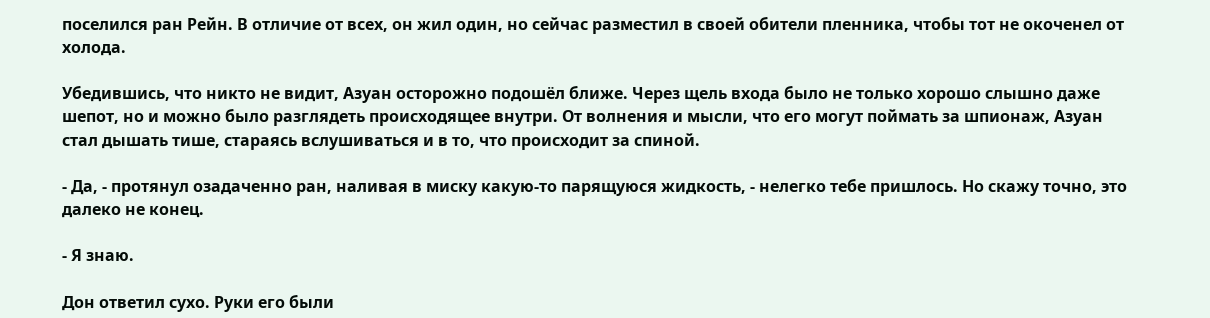поселился ран Рейн. В отличие от всех, он жил один, но сейчас разместил в своей обители пленника, чтобы тот не окоченел от холода.

Убедившись, что никто не видит, Азуан осторожно подошёл ближе. Через щель входа было не только хорошо слышно даже шепот, но и можно было разглядеть происходящее внутри. От волнения и мысли, что его могут поймать за шпионаж, Азуан стал дышать тише, стараясь вслушиваться и в то, что происходит за спиной.

- Да, - протянул озадаченно ран, наливая в миску какую-то парящуюся жидкость, - нелегко тебе пришлось. Но скажу точно, это далеко не конец.

- Я знаю.

Дон ответил сухо. Руки его были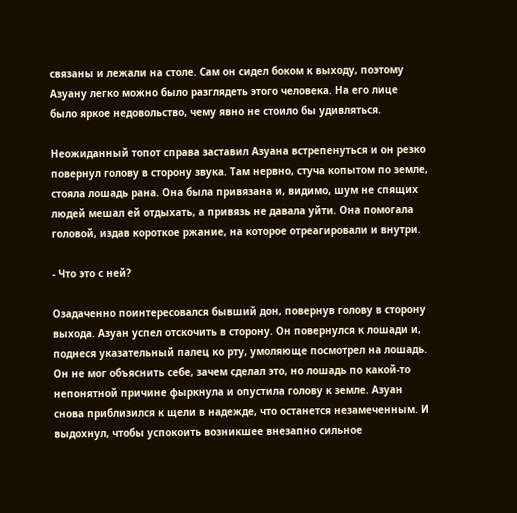связаны и лежали на столе. Сам он сидел боком к выходу, поэтому Азуану легко можно было разглядеть этого человека. На его лице было яркое недовольство, чему явно не стоило бы удивляться.

Неожиданный топот справа заставил Азуана встрепенуться и он резко повернул голову в сторону звука. Там нервно, стуча копытом по земле, стояла лошадь рана. Она была привязана и, видимо, шум не спящих людей мешал ей отдыхать, а привязь не давала уйти. Она помогала головой, издав короткое ржание, на которое отреагировали и внутри.

- Что это с ней?

Озадаченно поинтересовался бывший дон, повернув голову в сторону выхода. Азуан успел отскочить в сторону. Он повернулся к лошади и, поднеся указательный палец ко рту, умоляюще посмотрел на лошадь. Он не мог объяснить себе, зачем сделал это, но лошадь по какой-то непонятной причине фыркнула и опустила голову к земле. Азуан снова приблизился к щели в надежде, что останется незамеченным. И выдохнул, чтобы успокоить возникшее внезапно сильное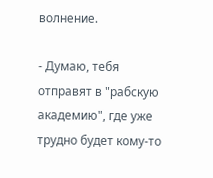волнение.

- Думаю, тебя отправят в "рабскую академию", где уже трудно будет кому-то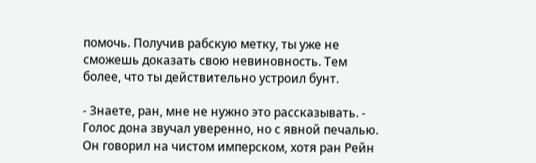помочь. Получив рабскую метку, ты уже не сможешь доказать свою невиновность. Тем более, что ты действительно устроил бунт.

- Знаете, ран, мне не нужно это рассказывать. - Голос дона звучал уверенно, но с явной печалью. Он говорил на чистом имперском, хотя ран Рейн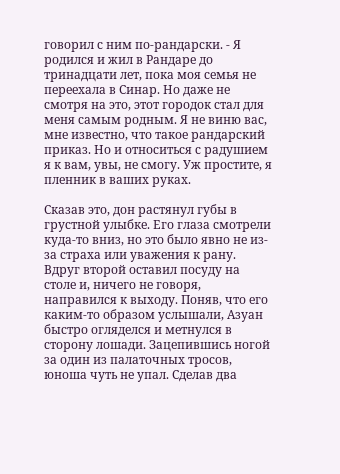говорил с ним по-рандарски. - Я родился и жил в Рандаре до тринадцати лет, пока моя семья не переехала в Синар. Но даже не смотря на это, этот городок стал для меня самым родным. Я не виню вас, мне известно, что такое рандарский приказ. Но и относиться с радушием я к вам, увы, не смогу. Уж простите, я пленник в ваших руках.

Сказав это, дон растянул губы в грустной улыбке. Его глаза смотрели куда-то вниз, но это было явно не из-за страха или уважения к рану. Вдруг второй оставил посуду на столе и, ничего не говоря, направился к выходу. Поняв, что его каким-то образом услышали, Азуан быстро огляделся и метнулся в сторону лошади. Зацепившись ногой за один из палаточных тросов, юноша чуть не упал. Сделав два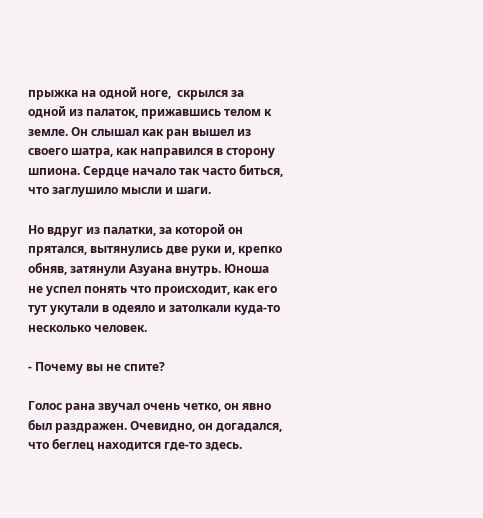прыжка на одной ноге,  скрылся за одной из палаток, прижавшись телом к земле. Он слышал как ран вышел из своего шатра, как направился в сторону шпиона. Сердце начало так часто биться, что заглушило мысли и шаги.

Но вдруг из палатки, за которой он прятался, вытянулись две руки и, крепко обняв, затянули Азуана внутрь. Юноша не успел понять что происходит, как его тут укутали в одеяло и затолкали куда-то несколько человек.

- Почему вы не спите?

Голос рана звучал очень четко, он явно был раздражен. Очевидно, он догадался, что беглец находится где-то здесь.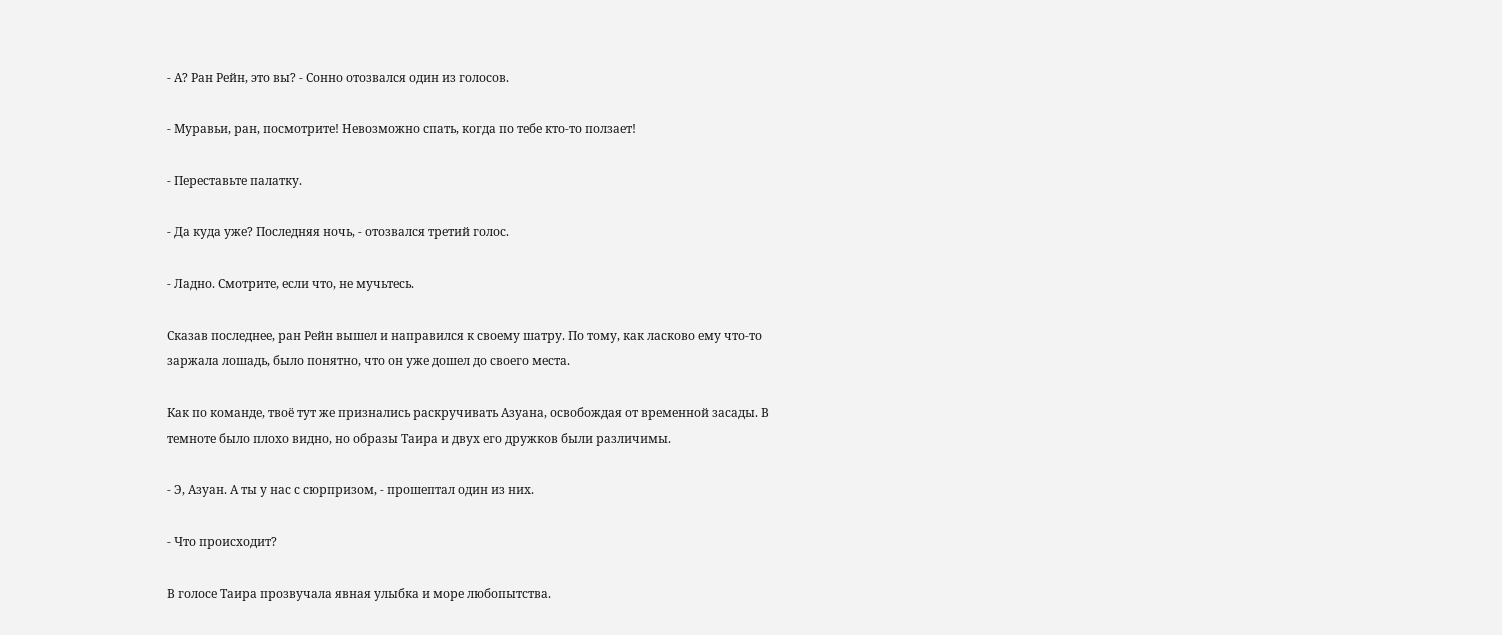- А? Ран Рейн, это вы? - Сонно отозвался один из голосов.

- Муравьи, ран, посмотрите! Невозможно спать, когда по тебе кто-то ползает!

- Переставьте палатку.

- Да куда уже? Последняя ночь, - отозвался третий голос.

- Ладно. Смотрите, если что, не мучьтесь.

Сказав последнее, ран Рейн вышел и направился к своему шатру. По тому, как ласково ему что-то заржала лошадь, было понятно, что он уже дошел до своего места.

Как по команде, твоё тут же признались раскручивать Азуана, освобождая от временной засады. В темноте было плохо видно, но образы Таира и двух его дружков были различимы.

- Э, Азуан. А ты у нас с сюрпризом, - прошептал один из них.

- Что происходит?

В голосе Таира прозвучала явная улыбка и море любопытства.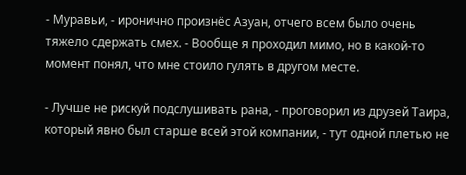- Муравьи, - иронично произнёс Азуан, отчего всем было очень тяжело сдержать смех. - Вообще я проходил мимо, но в какой-то момент понял, что мне стоило гулять в другом месте.

- Лучше не рискуй подслушивать рана, - проговорил из друзей Таира, который явно был старше всей этой компании, - тут одной плетью не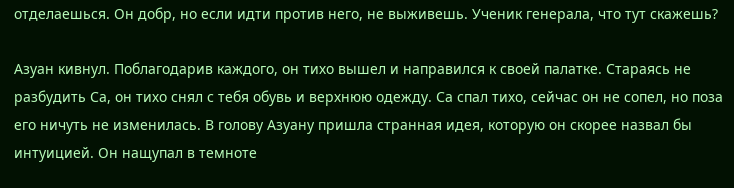отделаешься. Он добр, но если идти против него, не выживешь. Ученик генерала, что тут скажешь?

Азуан кивнул. Поблагодарив каждого, он тихо вышел и направился к своей палатке. Стараясь не разбудить Са, он тихо снял с тебя обувь и верхнюю одежду. Са спал тихо, сейчас он не сопел, но поза его ничуть не изменилась. В голову Азуану пришла странная идея, которую он скорее назвал бы интуицией. Он нащупал в темноте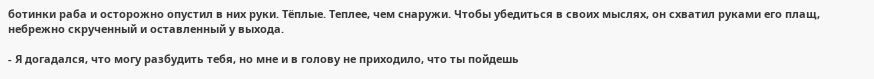ботинки раба и осторожно опустил в них руки. Тёплые. Теплее, чем снаружи. Чтобы убедиться в своих мыслях, он схватил руками его плащ, небрежно скрученный и оставленный у выхода.

- Я догадался, что могу разбудить тебя, но мне и в голову не приходило, что ты пойдешь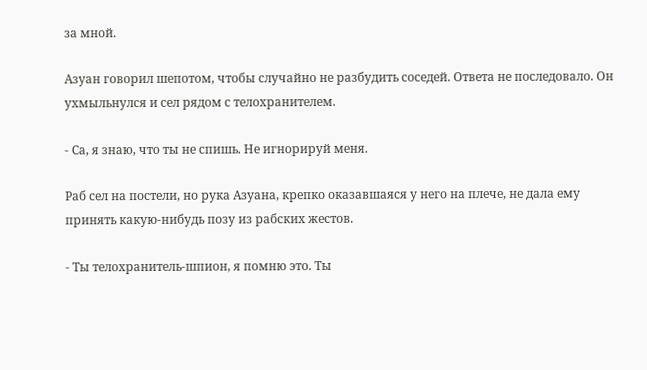за мной.

Азуан говорил шепотом, чтобы случайно не разбудить соседей. Ответа не последовало. Он ухмыльнулся и сел рядом с телохранителем.

- Са, я знаю, что ты не спишь. Не игнорируй меня.

Раб сел на постели, но рука Азуана, крепко оказавшаяся у него на плече, не дала ему принять какую-нибудь позу из рабских жестов.

- Ты телохранитель-шпион, я помню это. Ты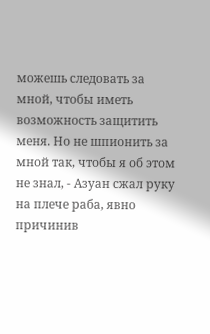можешь следовать за мной, чтобы иметь возможность защитить меня. Но не шпионить за мной так, чтобы я об этом не знал, - Азуан сжал руку на плече раба, явно причинив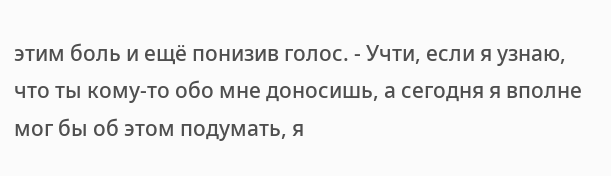этим боль и ещё понизив голос. - Учти, если я узнаю, что ты кому-то обо мне доносишь, а сегодня я вполне мог бы об этом подумать, я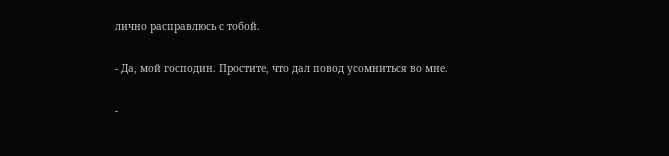лично расправлюсь с тобой.

- Да, мой господин. Простите, что дал повод усомниться во мне.

-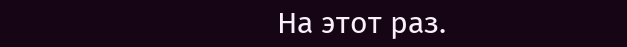На этот раз.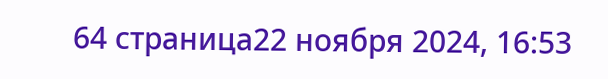64 страница22 ноября 2024, 16:53